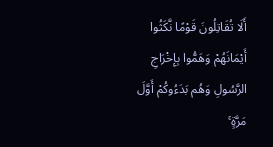أَلَا تُقَاتِلُونَ قَوْمًا نَّكَثُوا أَيْمَانَهُمْ وَهَمُّوا بِإِخْرَاجِ الرَّسُولِ وَهُم بَدَءُوكُمْ أَوَّلَ مَرَّةٍ ۚ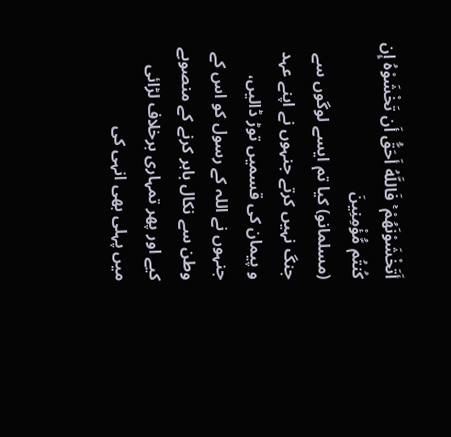أَتَخْشَوْنَهُمْ ۚ فَاللَّهُ أَحَقُّ أَن تَخْشَوْهُ إِن كُنتُم مُّؤْمِنِينَ
(مسلمانو) کیا تم ایسے لوگوں سے جنگ نہیں کرتے جنہوں نے اپنے عہد و پیمان کی قسمیں توڑ ڈالیں، جنہوں نے اللہ کے رسول کو اس کے وطن سے نکال باہر کرنے کے منصوبے کیے اور پھر تمہاری برخلاف لڑائی میں پہلی بھی انہی کی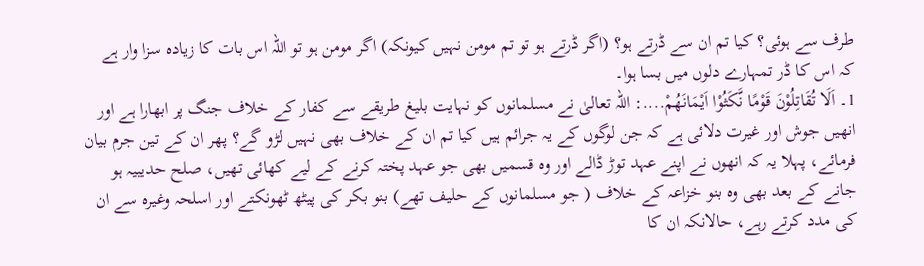طرف سے ہوئی؟ کیا تم ان سے ڈرتے ہو؟ (اگر ڈرتے ہو تو تم مومن نہیں کیونکہ) اگر مومن ہو تو اللہ اس بات کا زیادہ سزا وار ہے کہ اس کا ڈر تمہارے دلوں میں بسا ہوا۔
1۔ اَلَا تُقَاتِلُوْنَ قَوْمًا نَّكَثُوْا اَيْمَانَهُمْ....: اللہ تعالیٰ نے مسلمانوں کو نہایت بلیغ طریقے سے کفار کے خلاف جنگ پر ابھارا ہے اور انھیں جوش اور غیرت دلائی ہے کہ جن لوگوں کے یہ جرائم ہیں کیا تم ان کے خلاف بھی نہیں لڑو گے؟ پھر ان کے تین جرم بیان فرمائے، پہلا یہ کہ انھوں نے اپنے عہد توڑ ڈالے اور وہ قسمیں بھی جو عہد پختہ کرنے کے لیے کھائی تھیں، صلح حدیبیہ ہو جانے کے بعد بھی وہ بنو خزاعہ کے خلاف ( جو مسلمانوں کے حلیف تھے) بنو بکر کی پیٹھ ٹھونکتے اور اسلحہ وغیرہ سے ان کی مدد کرتے رہے، حالانکہ ان کا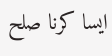ایسا کرنا صلح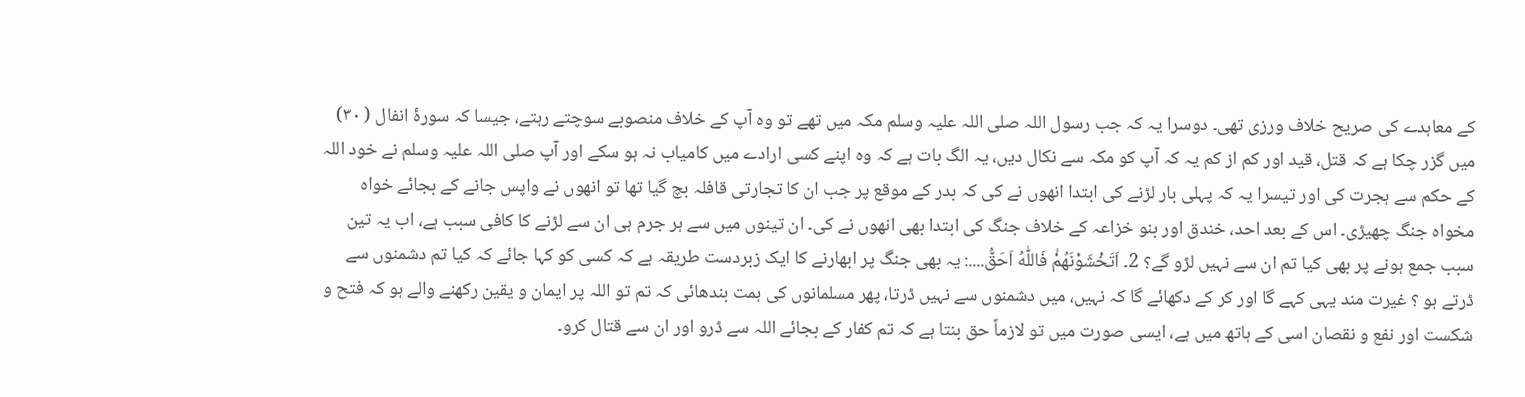کے معاہدے کی صریح خلاف ورزی تھی۔ دوسرا یہ کہ جب رسول اللہ صلی اللہ علیہ وسلم مکہ میں تھے تو وہ آپ کے خلاف منصوبے سوچتے رہتے، جیسا کہ سورۂ انفال ( ۳۰) میں گزر چکا ہے کہ قتل، قید اور کم از کم یہ کہ آپ کو مکہ سے نکال دیں، یہ الگ بات ہے کہ وہ اپنے کسی ارادے میں کامیاب نہ ہو سکے اور آپ صلی اللہ علیہ وسلم نے خود اللہ کے حکم سے ہجرت کی اور تیسرا یہ کہ پہلی بار لڑنے کی ابتدا انھوں نے کی کہ بدر کے موقع پر جب ان کا تجارتی قافلہ بچ گیا تھا تو انھوں نے واپس جانے کے بجائے خواہ مخواہ جنگ چھیڑی۔ اس کے بعد احد، خندق اور بنو خزاعہ کے خلاف جنگ کی ابتدا بھی انھوں نے کی۔ ان تینوں میں سے ہر جرم ہی ان سے لڑنے کا کافی سبب ہے، اب یہ تین سبب جمع ہونے پر بھی کیا تم ان سے نہیں لڑو گے؟ 2۔ اَتَخْشَوْنَهُمْ۠ فَاللّٰهُ اَحَقُّ....: یہ بھی جنگ پر ابھارنے کا ایک زبردست طریقہ ہے کہ کسی کو کہا جائے کہ کیا تم دشمنوں سے ڈرتے ہو ؟ غیرت مند یہی کہے گا اور کر کے دکھائے گا کہ نہیں، میں دشمنوں سے نہیں ڈرتا، پھر مسلمانوں کی ہمت بندھائی کہ تم تو اللہ پر ایمان و یقین رکھنے والے ہو کہ فتح و شکست اور نفع و نقصان اسی کے ہاتھ میں ہے، ایسی صورت میں تو لازماً حق بنتا ہے کہ تم کفار کے بجائے اللہ سے ڈرو اور ان سے قتال کرو۔